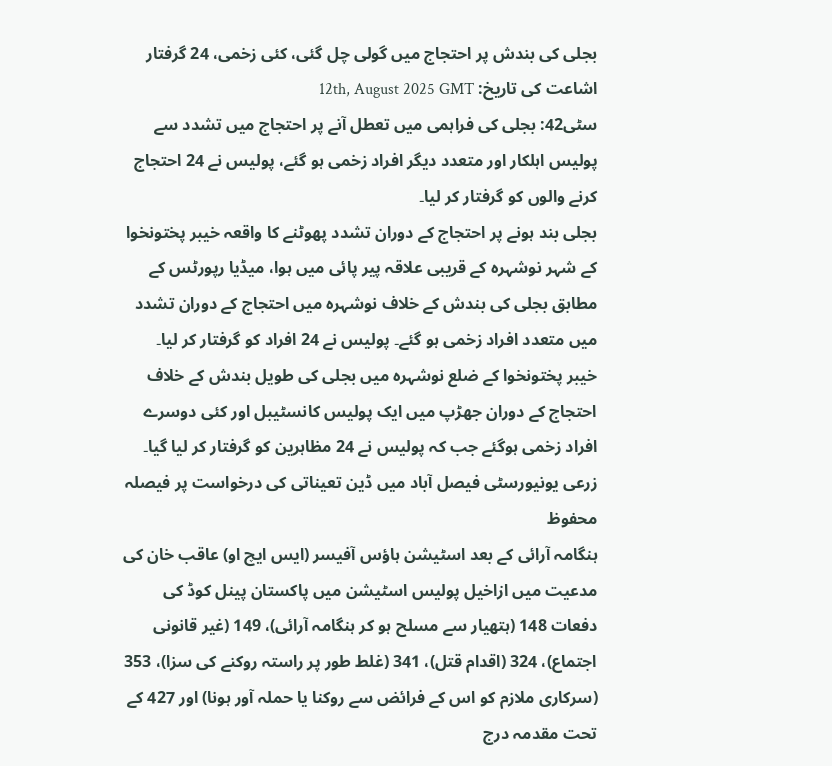بجلی کی بندش پر احتجاج میں گولی چل گئی، کئی زخمی، 24 گرفتار
اشاعت کی تاریخ: 12th, August 2025 GMT
سٹی42: بجلی کی فراہمی میں تعطل آنے پر احتجاج میں تشدد سے پولیس اہلکار اور متعدد دیگر افراد زخمی ہو گئے، پولیس نے 24 احتجاج کرنے والوں کو گرفتار کر لیا۔
بجلی بند ہونے پر احتجاج کے دوران تشدد پھوٹنے کا واقعہ خیبر پختونخوا کے شہر نوشہرہ کے قریبی علاقہ پیر پائی میں ہوا، میڈیا رپورٹس کے مطابق بجلی کی بندش کے خلاف نوشہرہ میں احتجاج کے دوران تشدد میں متعدد افراد زخمی ہو گئے۔ پولیس نے 24 افراد کو گرفتار کر لیا۔
خیبر پختونخوا کے ضلع نوشہرہ میں بجلی کی طویل بندش کے خلاف احتجاج کے دوران جھڑپ میں ایک پولیس کانسٹیبل اور کئی دوسرے افراد زخمی ہوگئے جب کہ پولیس نے 24 مظاہرین کو گرفتار کر لیا گیا۔
زرعی یونیورسٹی فیصل آباد میں ڈین تعیناتی کی درخواست پر فیصلہ محفوظ
ہنگامہ آرائی کے بعد اسٹیشن ہاؤس آفیسر (ایس ایچ او) عاقب خان کی مدعیت میں ازاخیل پولیس اسٹیشن میں پاکستان پینل کوڈ کی دفعات 148 (ہتھیار سے مسلح ہو کر ہنگامہ آرائی)، 149 (غیر قانونی اجتماع)، 324 (اقدام قتل)، 341 (غلط طور پر راستہ روکنے کی سزا)، 353 (سرکاری ملازم کو اس کے فرائض سے روکنا یا حملہ آور ہونا) اور 427 کے تحت مقدمہ درج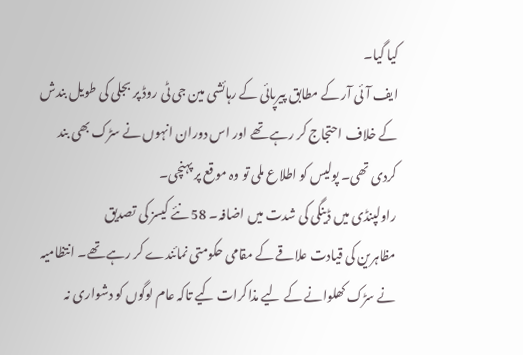کیا گیا۔
ایف آئی آر کے مطابق پیرپائی کے رہائشی مین جی ٹی روڈ پر بجلی کی طویل بندش کے خلاف احتجاج کر رہے تھے اور اس دوران انہوں نے سڑک بھی بند کردی تھی۔ پولیس کو اطلاع ملی تو وہ موقع پر پہنچی۔
راولپنڈی میں ڈینگی کی شدت میں اضافہ۔ 58 نئے کیسز کی تصدیق
مظاہرین کی قیادت علاقے کے مقامی حکومتی نمائندے کر رہے تھے۔ انتظامیہ نے سڑک کھلوانے کے لیے مذاکرات کیے تاکہ عام لوگوں کو دشواری نہ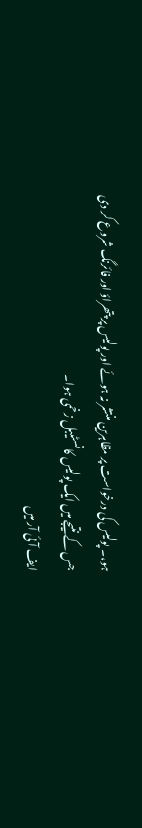ہو،۔ پولیس کی درخواست پر مظاہرین منتشر نہ ہوئے اور پولیس پر پتھراؤ اور فائرنگ شروع کر دی جس کے نتیجے میں ایک پولیس کانسٹیبل زخمی ہوا۔
ایف آئی آر میں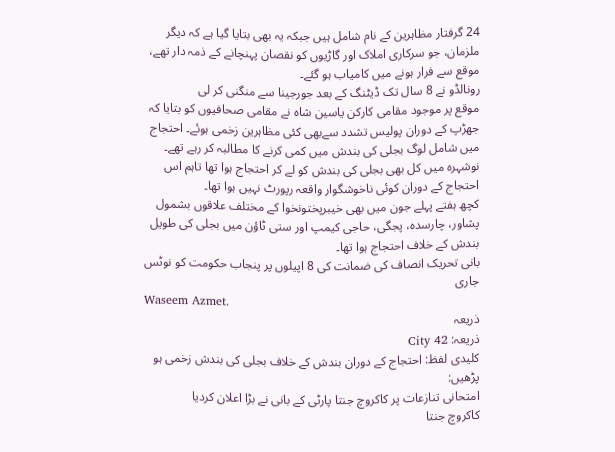24 گرفتار مظاہرین کے نام شامل ہیں جبکہ یہ بھی بتایا گیا ہے کہ دیگر ملزمان، جو سرکاری املاک اور گاڑیوں کو نقصان پہنچانے کے ذمہ دار تھے، موقع سے فرار ہونے میں کامیاب ہو گئے۔
رونالڈو نے 8 سال تک ڈیٹنگ کے بعد جورجینا سے منگنی کر لی
موقع پر موجود مقامی کارکن یاسین شاہ نے مقامی صحافیوں کو بتایا کہ جھڑپ کے دوران پولیس تشدد سےبھی کئی مظاہرین زخمی ہوئے۔ احتجاج میں شامل لوگ بجلی کی بندش میں کمی کرنے کا مطالبہ کر رہے تھے۔
نوشہرہ میں کل بھی بجلی کی بندش کو لے کر احتجاج ہوا تھا تاہم اس احتجاج کے دوران کوئی ناخوشگوار واقعہ رپورٹ نہیں ہوا تھا۔
کچھ ہفتے پہلے جون میں بھی خیبرپختونخوا کے مختلف علاقوں بشمول پشاور، چارسدہ، پجگی، حاجی کیمپ اور ستی ٹاؤن میں بجلی کی طویل بندش کے خلاف احتجاج ہوا تھا۔
بانی تحریک انصاف کی ضمانت کی 8 اپیلوں پر پنجاب حکومت کو نوٹس جاری
Waseem Azmet.
ذریعہ
ذریعہ: City 42
کلیدی لفظ: احتجاج کے دوران بندش کے خلاف بجلی کی بندش زخمی ہو
پڑھیں:
امتحانی تنازعات پر کاکروچ جنتا پارٹی کے بانی نے بڑا اعلان کردیا
کاکروچ جنتا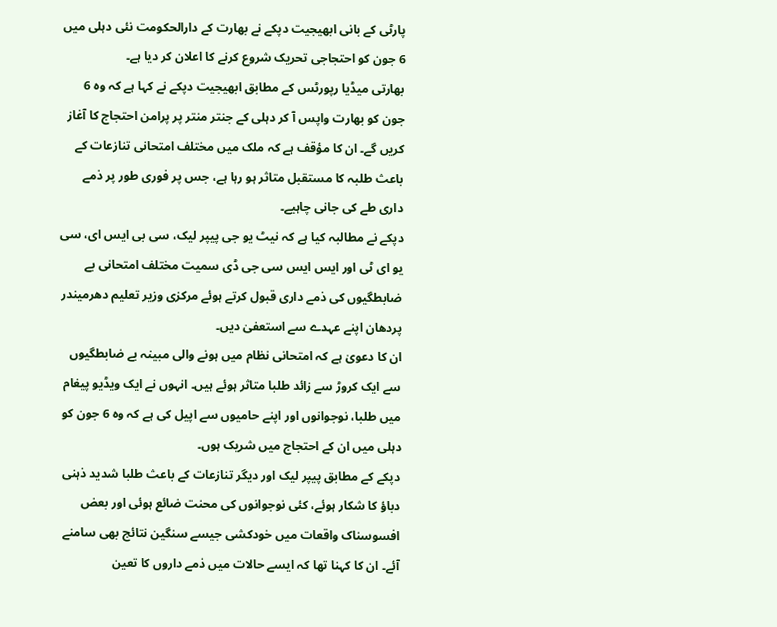پارٹی کے بانی ابھیجیت دپکے نے بھارت کے دارالحکومت نئی دہلی میں 6 جون کو احتجاجی تحریک شروع کرنے کا اعلان کر دیا ہے۔
بھارتی میڈیا رپورٹس کے مطابق ابھیجیت دپکے نے کہا ہے کہ وہ 6 جون کو بھارت واپس آ کر دہلی کے جنتر منتر پر پرامن احتجاج کا آغاز کریں گے۔ ان کا مؤقف ہے کہ ملک میں مختلف امتحانی تنازعات کے باعث طلبہ کا مستقبل متاثر ہو رہا ہے، جس پر فوری طور پر ذمے داری طے کی جانی چاہیے۔
دپکے نے مطالبہ کیا ہے کہ نیٹ یو جی پیپر لیک، سی بی ایس ای، سی یو ای ٹی اور ایس ایس سی جی ڈی سمیت مختلف امتحانی بے ضابطگیوں کی ذمے داری قبول کرتے ہوئے مرکزی وزیر تعلیم دھرمیندر پردھان اپنے عہدے سے استعفیٰ دیں۔
ان کا دعویٰ ہے کہ امتحانی نظام میں ہونے والی مبینہ بے ضابطگیوں سے ایک کروڑ سے زائد طلبا متاثر ہوئے ہیں۔ انہوں نے ایک ویڈیو پیغام میں طلبا، نوجوانوں اور اپنے حامیوں سے اپیل کی ہے کہ وہ 6 جون کو دہلی میں ان کے احتجاج میں شریک ہوں۔
دپکے کے مطابق پیپر لیک اور دیگر تنازعات کے باعث طلبا شدید ذہنی دباؤ کا شکار ہوئے، کئی نوجوانوں کی محنت ضائع ہوئی اور بعض افسوسناک واقعات میں خودکشی جیسے سنگین نتائج بھی سامنے آئے۔ ان کا کہنا تھا کہ ایسے حالات میں ذمے داروں کا تعین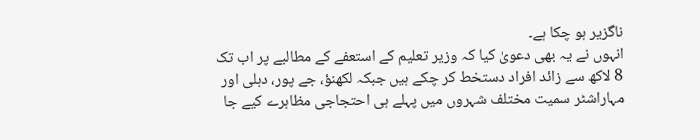ناگزیر ہو چکا ہے۔
انہوں نے یہ بھی دعویٰ کیا کہ وزیر تعلیم کے استعفے کے مطالبے پر اب تک 8 لاکھ سے زائد افراد دستخط کر چکے ہیں جبکہ لکھنؤ، جے پور، دہلی اور مہاراشٹر سمیت مختلف شہروں میں پہلے ہی احتجاجی مظاہرے کیے جا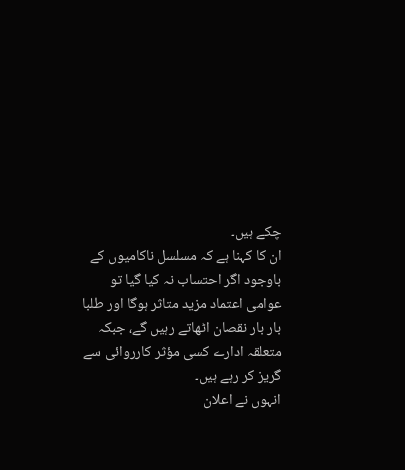چکے ہیں۔
ان کا کہنا ہے کہ مسلسل ناکامیوں کے باوجود اگر احتساب نہ کیا گیا تو عوامی اعتماد مزید متاثر ہوگا اور طلبا بار بار نقصان اٹھاتے رہیں گے، جبکہ متعلقہ ادارے کسی مؤثر کارروائی سے گریز کر رہے ہیں۔
انہوں نے اعلان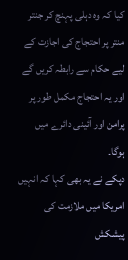کیا کہ وہ دہلی پہنچ کر جنتر منتر پر احتجاج کی اجازت کے لیے حکام سے رابطہ کریں گے اور یہ احتجاج مکمل طور پر پرامن اور آئینی دائرے میں ہوگا۔
دپکے نے یہ بھی کہا کہ انہیں امریکا میں ملازمت کی پیشکش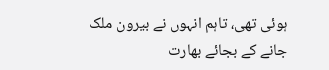ہوئی تھی، تاہم انہوں نے بیرون ملک جانے کے بجائے بھارت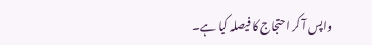واپس آ کر احتجاج کا فیصلہ کیا ہے۔